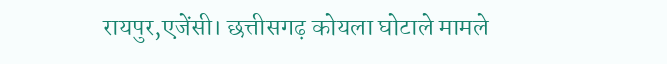रायपुर,एजेंसी। छत्तीसगढ़ कोयला घोटाले मामले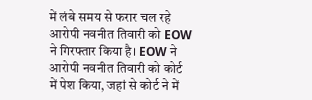में लंबे समय से फरार चल रहे आरोपी नवनीत तिवारी को EOW ने गिरफ्तार किया है। EOW ने आरोपी नवनीत तिवारी को कोर्ट में पेश किया, जहां से कोर्ट ने में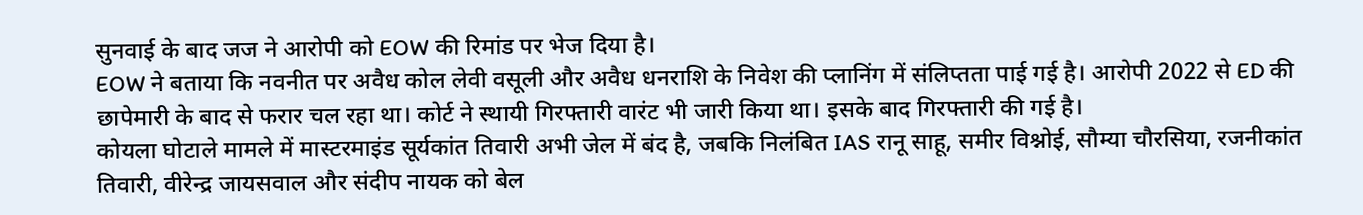सुनवाई के बाद जज ने आरोपी को EOW की रिमांड पर भेज दिया है।
EOW ने बताया कि नवनीत पर अवैध कोल लेवी वसूली और अवैध धनराशि के निवेश की प्लानिंग में संलिप्तता पाई गई है। आरोपी 2022 से ED की छापेमारी के बाद से फरार चल रहा था। कोर्ट ने स्थायी गिरफ्तारी वारंट भी जारी किया था। इसके बाद गिरफ्तारी की गई है।
कोयला घोटाले मामले में मास्टरमाइंड सूर्यकांत तिवारी अभी जेल में बंद है, जबकि निलंबित IAS रानू साहू, समीर विश्नोई, सौम्या चौरसिया, रजनीकांत तिवारी, वीरेन्द्र जायसवाल और संदीप नायक को बेल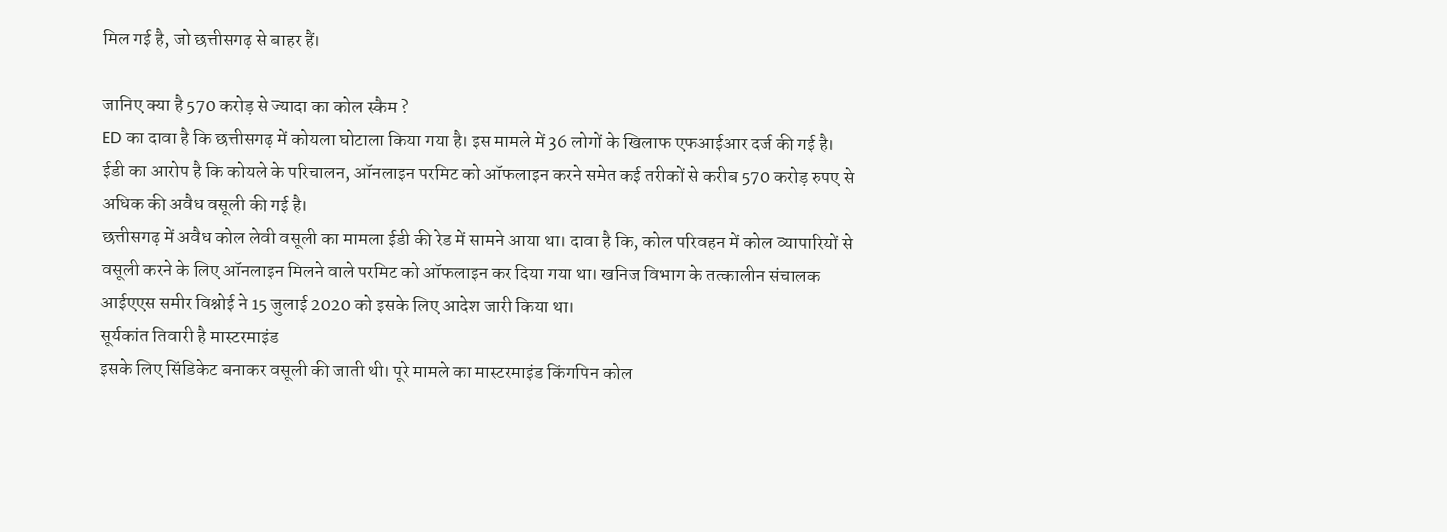मिल गई है, जो छत्तीसगढ़ से बाहर हैं।

जानिए क्या है 570 करोड़ से ज्यादा का कोल स्कैम ?
ED का दावा है कि छत्तीसगढ़ में कोयला घोटाला किया गया है। इस मामले में 36 लोगों के खिलाफ एफआईआर दर्ज की गई है। ईडी का आरोप है कि कोयले के परिचालन, ऑनलाइन परमिट को ऑफलाइन करने समेत कई तरीकों से करीब 570 करोड़ रुपए से अधिक की अवैध वसूली की गई है।
छत्तीसगढ़ में अवैध कोल लेवी वसूली का मामला ईडी की रेड में सामने आया था। दावा है कि, कोल परिवहन में कोल व्यापारियों से वसूली करने के लिए ऑनलाइन मिलने वाले परमिट को ऑफलाइन कर दिया गया था। खनिज विभाग के तत्कालीन संचालक आईएएस समीर विश्नोई ने 15 जुलाई 2020 को इसके लिए आदेश जारी किया था।
सूर्यकांत तिवारी है मास्टरमाइंड
इसके लिए सिंडिकेट बनाकर वसूली की जाती थी। पूरे मामले का मास्टरमाइंड किंगपिन कोल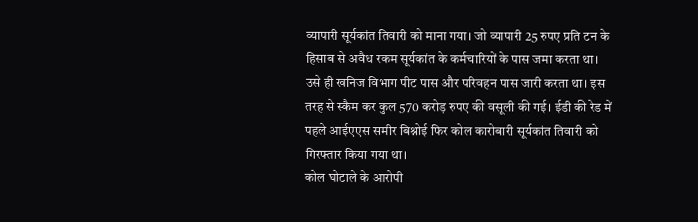व्यापारी सूर्यकांत तिवारी को माना गया। जो व्यापारी 25 रुपए प्रति टन के हिसाब से अवैध रकम सूर्यकांत के कर्मचारियों के पास जमा करता था।
उसे ही खनिज विभाग पीट पास और परिवहन पास जारी करता था। इस तरह से स्कैम कर कुल 570 करोड़ रुपए की वसूली की गई। ईडी की रेड में पहले आईएएस समीर बिश्नोई फिर कोल कारोबारी सूर्यकांत तिवारी को गिरफ्तार किया गया था।
कोल घोटाले के आरोपी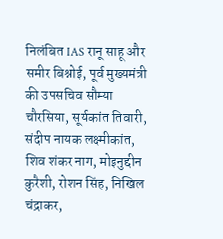निलंबित IAS रानू साहू और समीर बिश्नोई, पूर्व मुख्यमंत्री की उपसचिव सौम्या चौरसिया, सूर्यकांत तिवारी, संदीप नायक लक्ष्मीकांत, शिव शंकर नाग, मोइनुद्दीन कुरैशी, रोशन सिंह, निखिल चंद्राकर,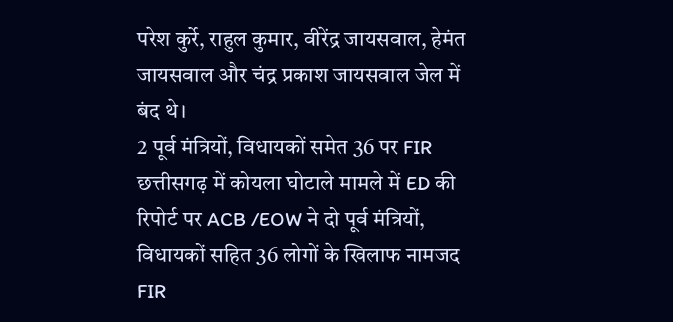परेश कुर्रे, राहुल कुमार, वीरेंद्र जायसवाल, हेमंत जायसवाल और चंद्र प्रकाश जायसवाल जेल में बंद थे।
2 पूर्व मंत्रियों, विधायकों समेत 36 पर FIR
छत्तीसगढ़ में कोयला घोटाले मामले में ED की रिपोर्ट पर ACB /EOW ने दो पूर्व मंत्रियों, विधायकों सहित 36 लोगों के खिलाफ नामजद FIR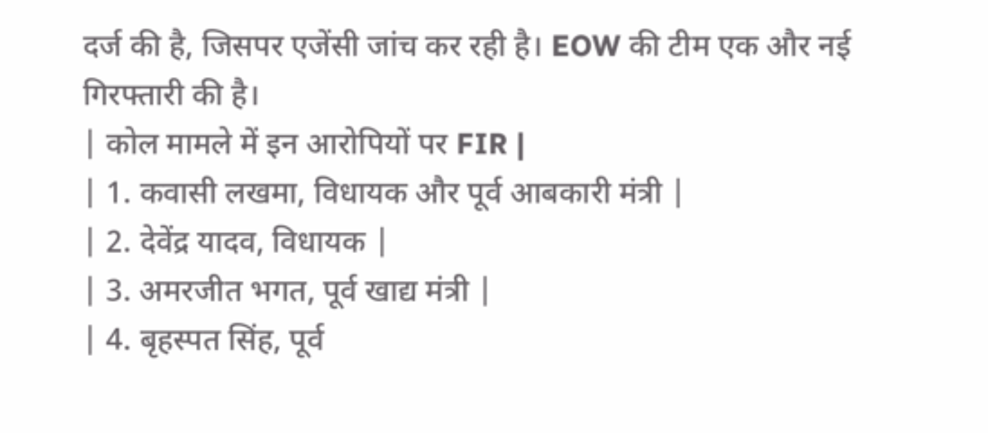दर्ज की है, जिसपर एजेंसी जांच कर रही है। EOW की टीम एक और नई गिरफ्तारी की है।
| कोल मामले में इन आरोपियों पर FIR |
| 1. कवासी लखमा, विधायक और पूर्व आबकारी मंत्री |
| 2. देवेंद्र यादव, विधायक |
| 3. अमरजीत भगत, पूर्व खाद्य मंत्री |
| 4. बृहस्पत सिंह, पूर्व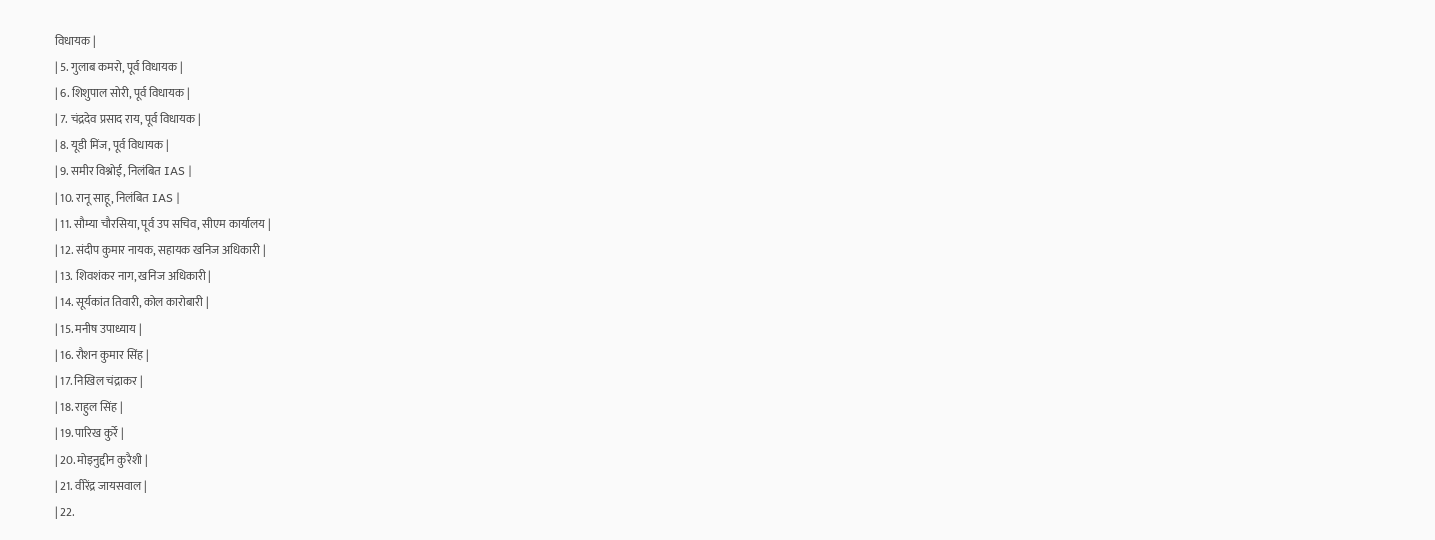विधायक |
| 5. गुलाब कमरो, पूर्व विधायक |
| 6. शिशुपाल सोरी, पूर्व विधायक |
| 7. चंद्रदेव प्रसाद राय, पूर्व विधायक |
| 8. यूडी मिंज, पूर्व विधायक |
| 9. समीर विश्नोई, निलंबित IAS |
| 10. रानू साहू, निलंबित IAS |
| 11. सौम्या चौरसिया, पूर्व उप सचिव, सीएम कार्यालय |
| 12. संदीप कुमार नायक, सहायक खनिज अधिकारी |
| 13. शिवशंकर नाग, खनिज अधिकारी |
| 14. सूर्यकांत तिवारी, कोल कारोबारी |
| 15. मनीष उपाध्याय |
| 16. रौशन कुमार सिंह |
| 17. निखिल चंद्राकर |
| 18. राहुल सिंह |
| 19. पारिख कुर्रे |
| 20. मोइनुद्दीन कुरैशी |
| 21. वीरेंद्र जायसवाल |
| 22.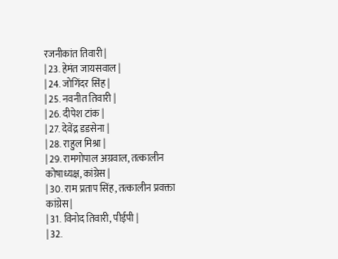रजनीकांत तिवारी |
| 23. हेमंत जायसवाल |
| 24. जोगिंदर सिंह |
| 25. नवनीत तिवारी |
| 26. दीपेश टांक |
| 27. देवेंद्र डडसेना |
| 28. राहुल मिश्रा |
| 29. रामगोपाल अग्रवाल, तत्कालीन कोषाध्यक्ष, कांग्रेस |
| 30. राम प्रताप सिंह, तत्कालीन प्रवक्ता कांग्रेस |
| 31. विनोद तिवारी, पीईपी |
| 32.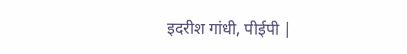इदरीश गांधी, पीईपी |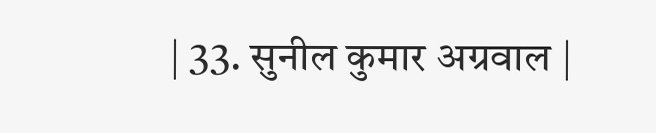| 33. सुनील कुमार अग्रवाल |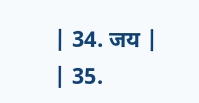| 34. जय |
| 35.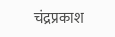चंद्रप्रकाश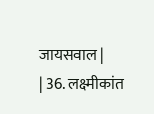जायसवाल |
| 36. लक्ष्मीकांत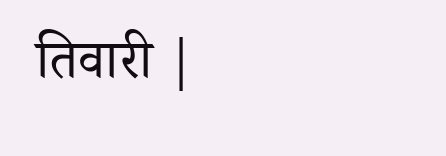तिवारी |